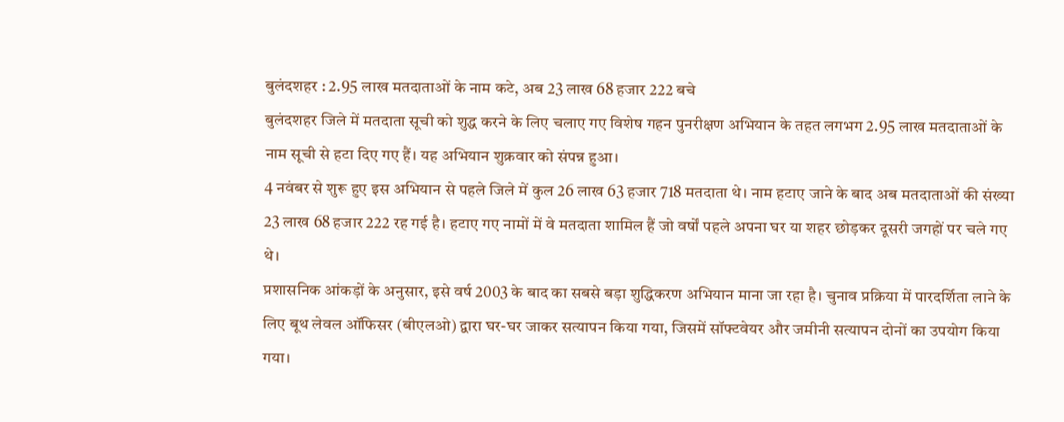बुलंदशहर : 2.95 लाख मतदाताओं के नाम कटे, अब 23 लाख 68 हजार 222 बचे
बुलंदशहर जिले में मतदाता सूची को शुद्ध करने के लिए चलाए गए विशेष गहन पुनरीक्षण अभियान के तहत लगभग 2.95 लाख मतदाताओं के नाम सूची से हटा दिए गए हैं। यह अभियान शुक्रवार को संपन्न हुआ।
4 नवंबर से शुरू हुए इस अभियान से पहले जिले में कुल 26 लाख 63 हजार 718 मतदाता थे। नाम हटाए जाने के बाद अब मतदाताओं की संख्या 23 लाख 68 हजार 222 रह गई है। हटाए गए नामों में वे मतदाता शामिल हैं जो वर्षों पहले अपना घर या शहर छोड़कर दूसरी जगहों पर चले गए थे।
प्रशासनिक आंकड़ों के अनुसार, इसे वर्ष 2003 के बाद का सबसे बड़ा शुद्धिकरण अभियान माना जा रहा है। चुनाव प्रक्रिया में पारदर्शिता लाने के लिए बूथ लेवल ऑफिसर (बीएलओ) द्वारा घर-घर जाकर सत्यापन किया गया, जिसमें सॉफ्टवेयर और जमीनी सत्यापन दोनों का उपयोग किया गया।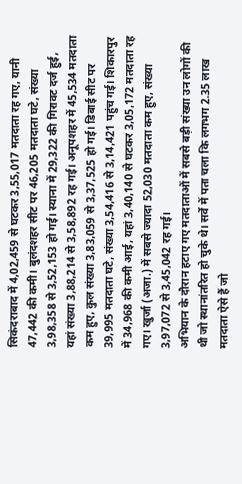सिकंदराबाद में 4,02,459 से घटकर 3,55,017 मतदाता रह गए, यानी 47,442 की कमी। बुलंदशहर सीट पर 46,205 मतदाता घटे, संख्या 3,98,358 से 3,52,153 हो गई। स्याना में 29,322 की गिरावट दर्ज हुई, यहां संख्या 3,88,214 से 3,58,892 रह गई। अनूपशहर में 45,534 मतदाता कम हुए, कुल संख्या 3,83,059 से 3,37,525 हो गई। डिबाई सीट पर 39,995 मतदाता घटे, संख्या 3,54,416 से 3,14,421 पहुंच गई। शिकारपुर में 34,968 की कमी आई, यहां 3,40,140 से घटकर 3,05,172 मतदाता रह गए। खुर्जा (अजा.) में सबसे ज्यादा 52,030 मतदाता कम हुए, संख्या 3,97,072 से 3,45,042 रह गई।
अभियान के दौरान हटाए गए मतदाताओं में सबसे बड़ी संख्या उन लोगों की थी जो स्थानांतरित हो चुके थे। सर्वे में पता चला कि लगभग 2.35 लाख मतदाता ऐसे हैं जो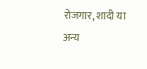रोजगार, शादी या अन्य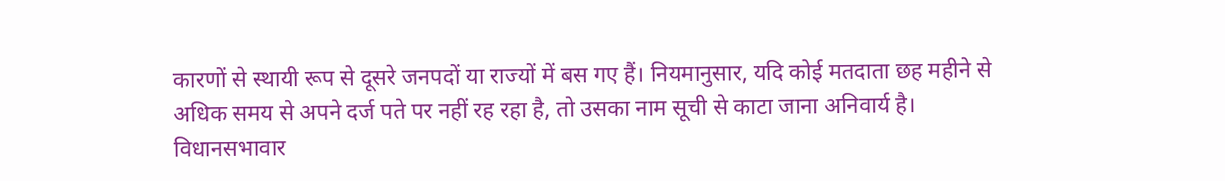कारणों से स्थायी रूप से दूसरे जनपदों या राज्यों में बस गए हैं। नियमानुसार, यदि कोई मतदाता छह महीने से अधिक समय से अपने दर्ज पते पर नहीं रह रहा है, तो उसका नाम सूची से काटा जाना अनिवार्य है।
विधानसभावार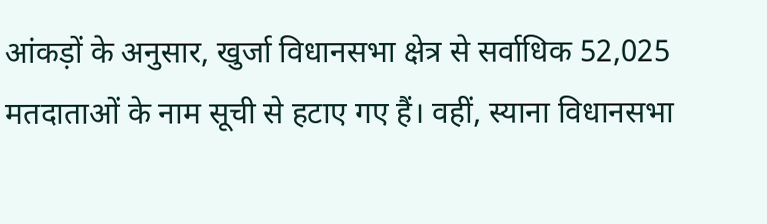आंकड़ों के अनुसार, खुर्जा विधानसभा क्षेत्र से सर्वाधिक 52,025 मतदाताओं के नाम सूची से हटाए गए हैं। वहीं, स्याना विधानसभा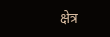क्षेत्र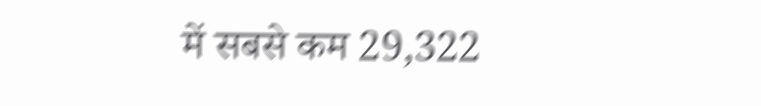में सबसे कम 29,322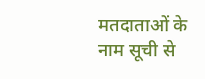मतदाताओं के नाम सूची से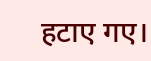हटाए गए।